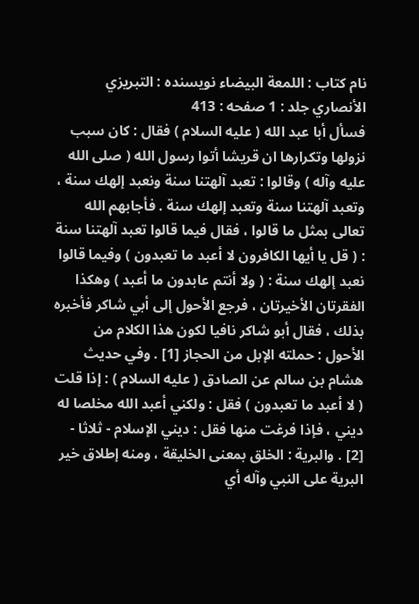نام کتاب : اللمعة البيضاء نویسنده : التبريزي الأنصاري جلد : 1 صفحه : 413
فسأل أبا عبد الله ( عليه السلام ) فقال : كان سبب نزولها وتكرارها ان قريشا أتوا رسول الله ( صلى الله عليه وآله ) وقالوا : تعبد آلهتنا سنة ونعبد إلهك سنة ، وتعبد آلهتنا سنة وتعبد إلهك سنة . فأجابهم الله تعالى بمثل ما قالوا ، فقال فيما قالوا تعبد آلهتنا سنة : ( قل يا أيها الكافرون لا أعبد ما تعبدون ) وفيما قالوا نعبد إلهك سنة : ( ولا أنتم عابدون ما أعبد ) وهكذا الفقرتان الأخيرتان ، فرجع الأحول إلى أبي شاكر فأخبره بذلك ، فقال أبو شاكر نافيا لكون هذا الكلام من الأحول : حملته الإبل من الحجاز [1] . وفي حديث هشام بن سالم عن الصادق ( عليه السلام ) : إذا قلت ( لا أعبد ما تعبدون ) فقل : ولكني أعبد الله مخلصا له ديني ، فإذا فرغت منها فقل : ديني الإسلام - ثلاثا - [2] . والبرية : الخلق بمعنى الخليقة ، ومنه إطلاق خير البرية على النبي وآله أي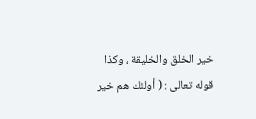خير الخلق والخليقة ، وكذا قوله تعالى : ( أولئك هم خير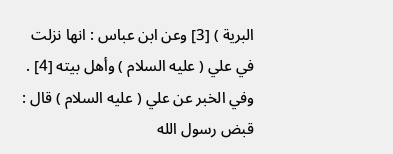البرية ) [3] وعن ابن عباس : انها نزلت في علي ( عليه السلام ) وأهل بيته [4] . وفي الخبر عن علي ( عليه السلام ) قال : قبض رسول الله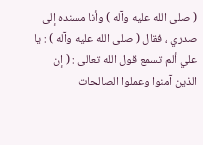( صلى الله عليه وآله ) وأنا مسنده إلى صدري ، فقال ( صلى الله عليه وآله ) : يا علي ألم تسمع قول الله تعالى : ( إن الذين آمنوا وعملوا الصالحات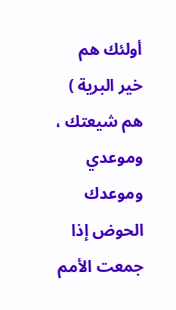أولئك هم خير البرية ) هم شيعتك ، وموعدي وموعدك الحوض إذا جمعت الأمم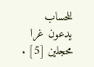للحساب يدعون غرا محجلين [5] .